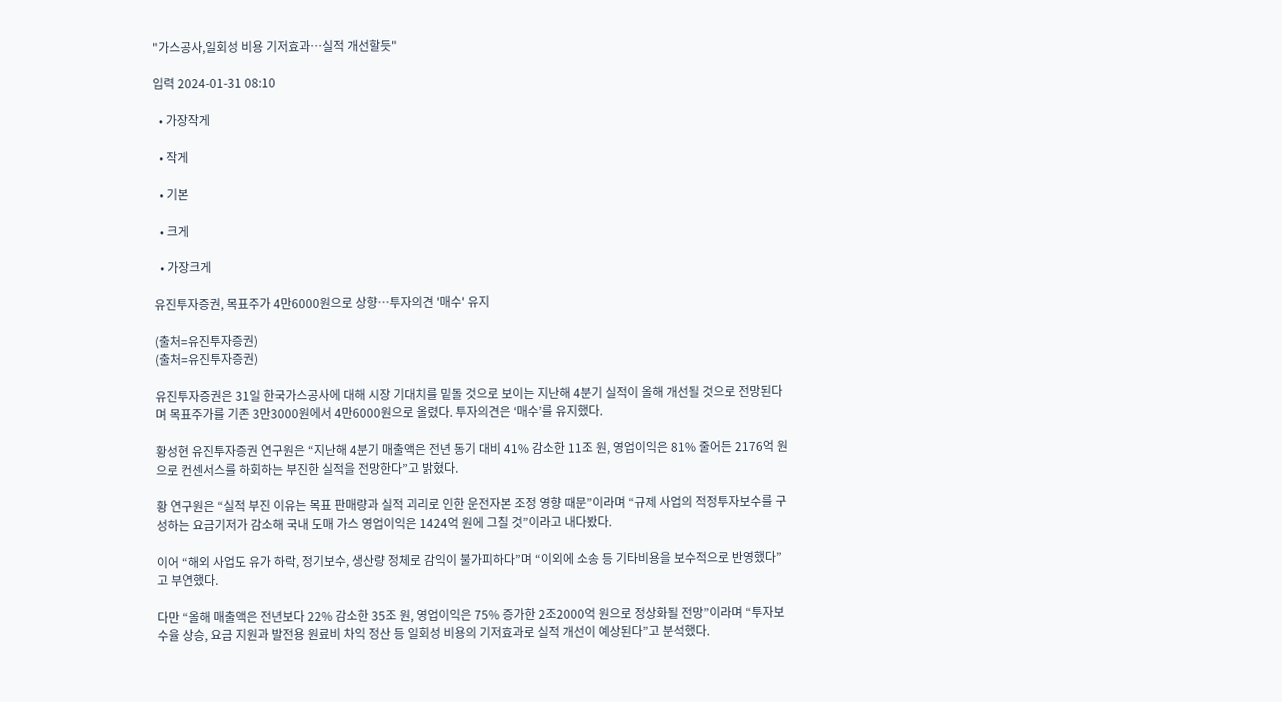"가스공사,일회성 비용 기저효과…실적 개선할듯"

입력 2024-01-31 08:10

  • 가장작게

  • 작게

  • 기본

  • 크게

  • 가장크게

유진투자증권, 목표주가 4만6000원으로 상향…투자의견 '매수' 유지

(출처=유진투자증권)
(출처=유진투자증권)

유진투자증권은 31일 한국가스공사에 대해 시장 기대치를 밑돌 것으로 보이는 지난해 4분기 실적이 올해 개선될 것으로 전망된다며 목표주가를 기존 3만3000원에서 4만6000원으로 올렸다. 투자의견은 ‘매수’를 유지했다.

황성현 유진투자증권 연구원은 “지난해 4분기 매출액은 전년 동기 대비 41% 감소한 11조 원, 영업이익은 81% 줄어든 2176억 원으로 컨센서스를 하회하는 부진한 실적을 전망한다”고 밝혔다.

황 연구원은 “실적 부진 이유는 목표 판매량과 실적 괴리로 인한 운전자본 조정 영향 때문”이라며 “규제 사업의 적정투자보수를 구성하는 요금기저가 감소해 국내 도매 가스 영업이익은 1424억 원에 그칠 것”이라고 내다봤다.

이어 “해외 사업도 유가 하락, 정기보수, 생산량 정체로 감익이 불가피하다”며 “이외에 소송 등 기타비용을 보수적으로 반영했다”고 부연했다.

다만 “올해 매출액은 전년보다 22% 감소한 35조 원, 영업이익은 75% 증가한 2조2000억 원으로 정상화될 전망”이라며 “투자보수율 상승, 요금 지원과 발전용 원료비 차익 정산 등 일회성 비용의 기저효과로 실적 개선이 예상된다”고 분석했다.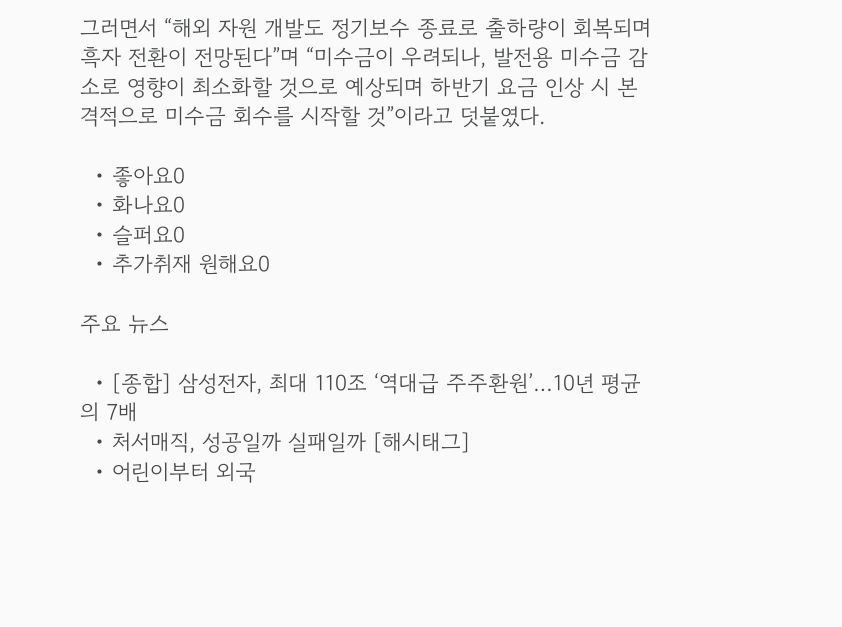그러면서 “해외 자원 개발도 정기보수 종료로 출하량이 회복되며 흑자 전환이 전망된다”며 “미수금이 우려되나, 발전용 미수금 감소로 영향이 최소화할 것으로 예상되며 하반기 요금 인상 시 본격적으로 미수금 회수를 시작할 것”이라고 덧붙였다.

  • 좋아요0
  • 화나요0
  • 슬퍼요0
  • 추가취재 원해요0

주요 뉴스

  • [종합] 삼성전자, 최대 110조 ‘역대급 주주환원’…10년 평균의 7배
  • 처서매직, 성공일까 실패일까 [해시태그]
  • 어린이부터 외국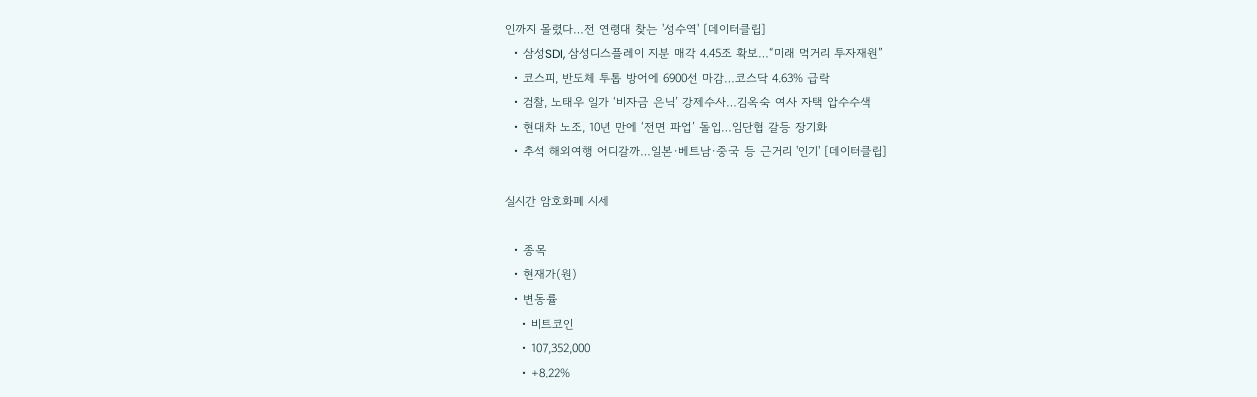인까지 몰렸다…전 연령대 찾는 '성수역' [데이터클립]
  • 삼성SDI, 삼성디스플레이 지분 매각 4.45조 확보…“미래 먹거리 투자재원”
  • 코스피, 반도체 투톱 방어에 6900선 마감…코스닥 4.63% 급락
  • 검찰, 노태우 일가 ‘비자금 은닉’ 강제수사…김옥숙 여사 자택 압수수색
  • 현대차 노조, 10년 만에 ‘전면 파업’ 돌입…임단협 갈등 장기화
  • 추석 해외여행 어디갈까…일본·베트남·중국 등 근거리 '인기' [데이터클립]

실시간 암호화폐 시세

  • 종목
  • 현재가(원)
  • 변동률
    • 비트코인
    • 107,352,000
    • +8.22%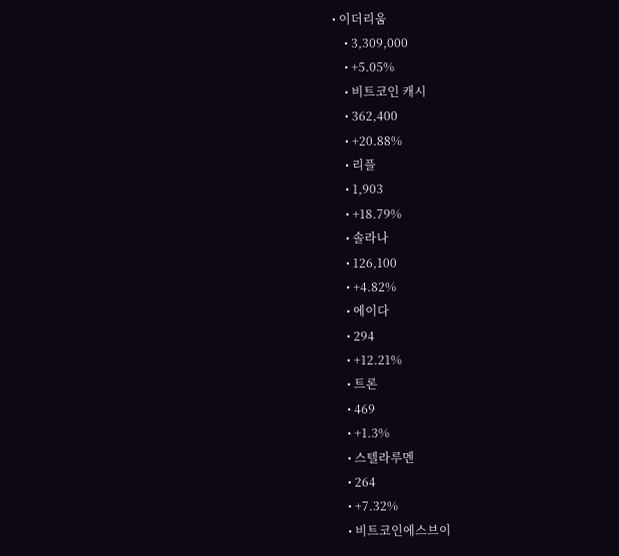• 이더리움
    • 3,309,000
    • +5.05%
    • 비트코인 캐시
    • 362,400
    • +20.88%
    • 리플
    • 1,903
    • +18.79%
    • 솔라나
    • 126,100
    • +4.82%
    • 에이다
    • 294
    • +12.21%
    • 트론
    • 469
    • +1.3%
    • 스텔라루멘
    • 264
    • +7.32%
    • 비트코인에스브이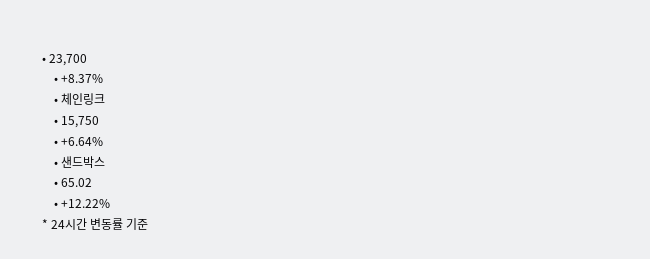• 23,700
    • +8.37%
    • 체인링크
    • 15,750
    • +6.64%
    • 샌드박스
    • 65.02
    • +12.22%
* 24시간 변동률 기준